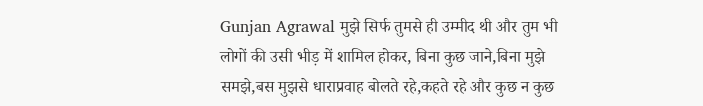Gunjan Agrawal मुझे सिर्फ तुमसे ही उम्मीद थी और तुम भी लोगों की उसी भीड़ में शामिल होकर, बिना कुछ जाने,बिना मुझे समझे,बस मुझसे धाराप्रवाह बोलते रहे,कहते रहे और कुछ न कुछ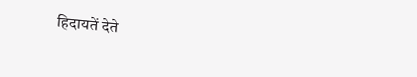हिदायतें देते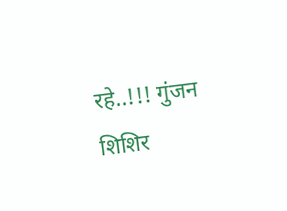रहे..!!! गुंजन शिशिर